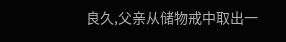良久,父亲从储物戒中取出一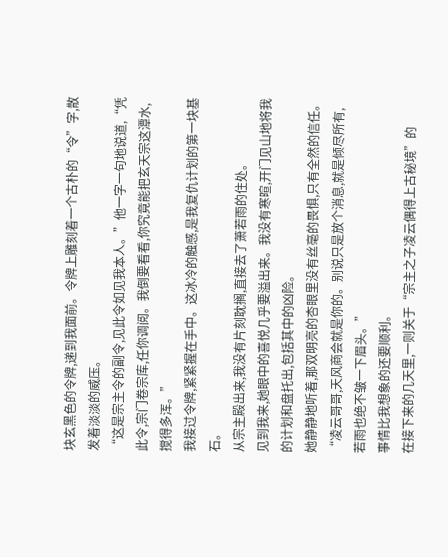块玄黑色的令牌,递到我面前。令牌上雕刻着一个古朴的“令”字,散发着淡淡的威压。
“这是宗主令的副令,见此令如见我本人。”他一字一句地说道,“凭此令,宗门卷宗库,任你调阅。我倒要看看,你究竟能把玄天宗这潭水,搅得多浑。”
我接过令牌,紧紧握在手中。这冰冷的触感,是我复仇计划的第一块基石。
从宗主殿出来,我没有片刻耽搁,直接去了萧若雨的住处。
见到我来,她眼中的喜悦几乎要溢出来。我没有寒暄,开门见山地将我的计划和盘托出,包括其中的凶险。
她静静地听着,那双明亮的杏眼里没有丝毫的畏惧,只有全然的信任。
“凌云哥哥,天风商会就是你的。别说只是放个消息,就是倾尽所有,若雨也绝不皱一下眉头。”
事情比我想象的还要顺利。
在接下来的几天里,一则关于“宗主之子凌云偶得上古秘境”的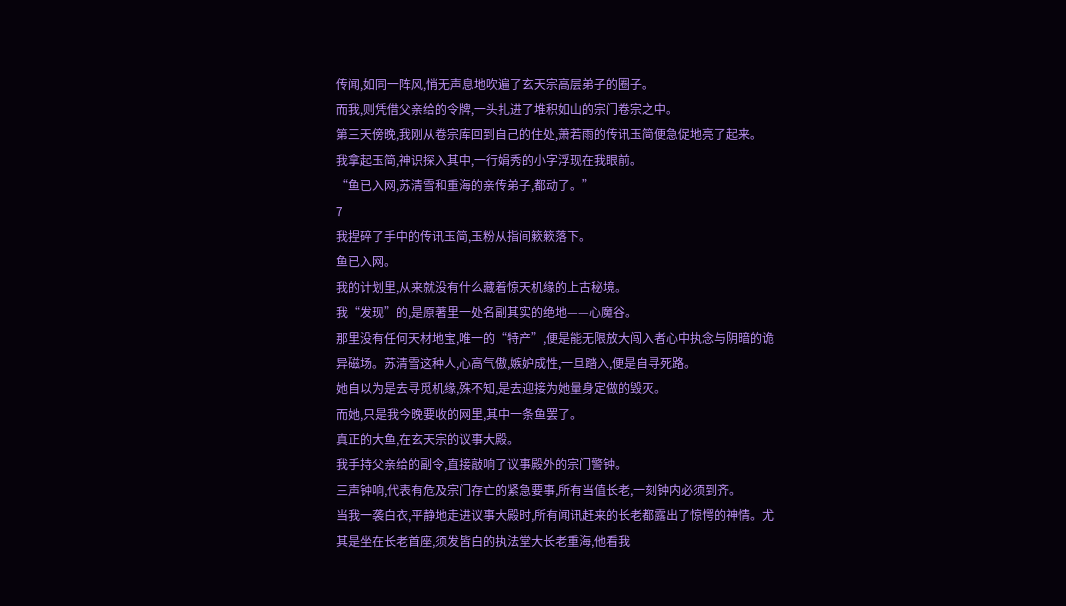传闻,如同一阵风,悄无声息地吹遍了玄天宗高层弟子的圈子。
而我,则凭借父亲给的令牌,一头扎进了堆积如山的宗门卷宗之中。
第三天傍晚,我刚从卷宗库回到自己的住处,萧若雨的传讯玉简便急促地亮了起来。
我拿起玉简,神识探入其中,一行娟秀的小字浮现在我眼前。
“鱼已入网,苏清雪和重海的亲传弟子,都动了。”
7
我捏碎了手中的传讯玉简,玉粉从指间簌簌落下。
鱼已入网。
我的计划里,从来就没有什么藏着惊天机缘的上古秘境。
我“发现”的,是原著里一处名副其实的绝地——心魔谷。
那里没有任何天材地宝,唯一的“特产”,便是能无限放大闯入者心中执念与阴暗的诡异磁场。苏清雪这种人,心高气傲,嫉妒成性,一旦踏入,便是自寻死路。
她自以为是去寻觅机缘,殊不知,是去迎接为她量身定做的毁灭。
而她,只是我今晚要收的网里,其中一条鱼罢了。
真正的大鱼,在玄天宗的议事大殿。
我手持父亲给的副令,直接敲响了议事殿外的宗门警钟。
三声钟响,代表有危及宗门存亡的紧急要事,所有当值长老,一刻钟内必须到齐。
当我一袭白衣,平静地走进议事大殿时,所有闻讯赶来的长老都露出了惊愕的神情。尤其是坐在长老首座,须发皆白的执法堂大长老重海,他看我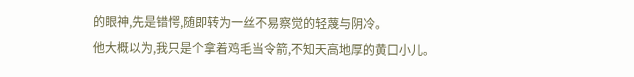的眼神,先是错愕,随即转为一丝不易察觉的轻蔑与阴冷。
他大概以为,我只是个拿着鸡毛当令箭,不知天高地厚的黄口小儿。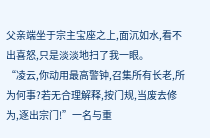父亲端坐于宗主宝座之上,面沉如水,看不出喜怒,只是淡淡地扫了我一眼。
“凌云,你动用最高警钟,召集所有长老,所为何事?若无合理解释,按门规,当废去修为,逐出宗门!”一名与重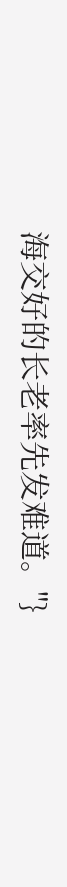海交好的长老率先发难道。"}